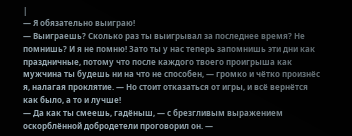|
— Я обязательно выиграю!
— Выиграешь? Сколько раз ты выигрывал за последнее время? Не помнишь? И я не помню! Зато ты у нас теперь запомнишь эти дни как праздничные, потому что после каждого твоего проигрыша как мужчина ты будешь ни на что не способен, — громко и чётко произнёс я, налагая проклятие. — Но стоит отказаться от игры, и всё вернётся как было, а то и лучше!
— Да как ты смеешь, гадёныш, — с брезгливым выражением оскорблённой добродетели проговорил он. —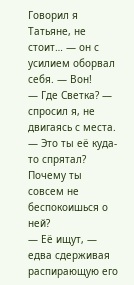Говорил я Татьяне, не стоит… — он с усилием оборвал себя. — Вон!
— Где Светка? — спросил я, не двигаясь с места. — Это ты её куда-то спрятал? Почему ты совсем не беспокоишься о ней?
— Её ищут, — едва сдерживая распирающую его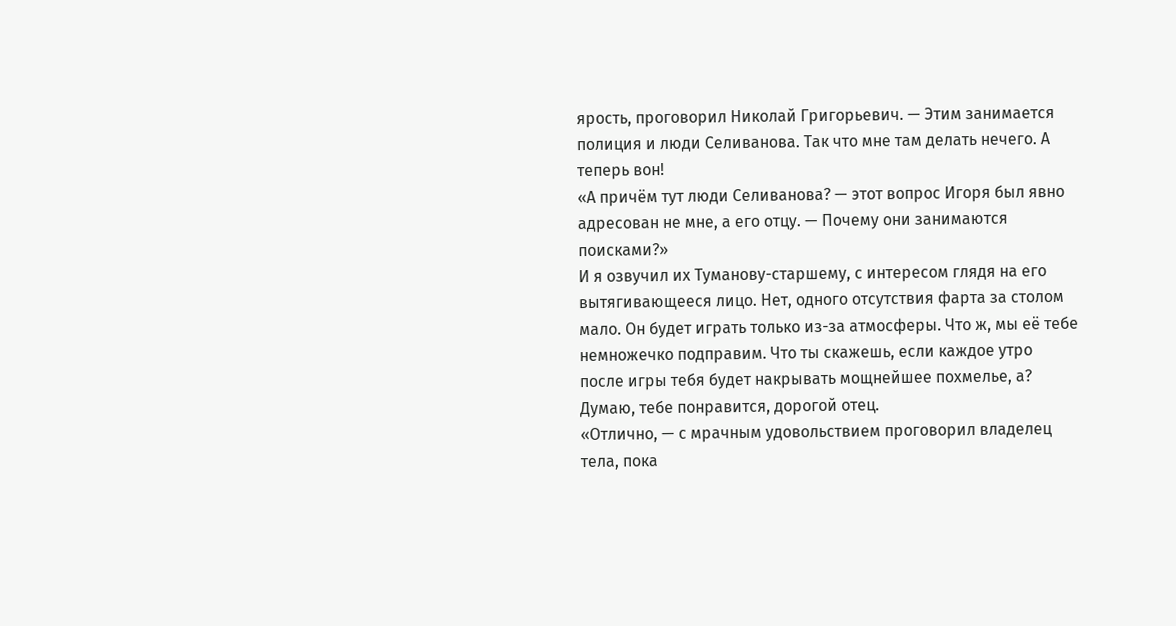ярость, проговорил Николай Григорьевич. — Этим занимается полиция и люди Селиванова. Так что мне там делать нечего. А теперь вон!
«А причём тут люди Селиванова? — этот вопрос Игоря был явно адресован не мне, а его отцу. — Почему они занимаются поисками?»
И я озвучил их Туманову-старшему, с интересом глядя на его вытягивающееся лицо. Нет, одного отсутствия фарта за столом мало. Он будет играть только из-за атмосферы. Что ж, мы её тебе немножечко подправим. Что ты скажешь, если каждое утро после игры тебя будет накрывать мощнейшее похмелье, а? Думаю, тебе понравится, дорогой отец.
«Отлично, — с мрачным удовольствием проговорил владелец тела, пока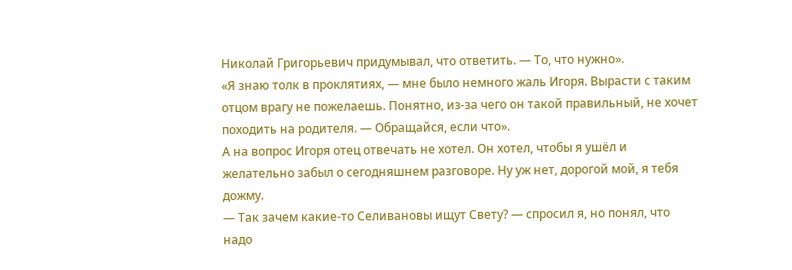Николай Григорьевич придумывал, что ответить. — То, что нужно».
«Я знаю толк в проклятиях, — мне было немного жаль Игоря. Вырасти с таким отцом врагу не пожелаешь. Понятно, из-за чего он такой правильный, не хочет походить на родителя. — Обращайся, если что».
А на вопрос Игоря отец отвечать не хотел. Он хотел, чтобы я ушёл и желательно забыл о сегодняшнем разговоре. Ну уж нет, дорогой мой, я тебя дожму.
— Так зачем какие-то Селивановы ищут Свету? — спросил я, но понял, что надо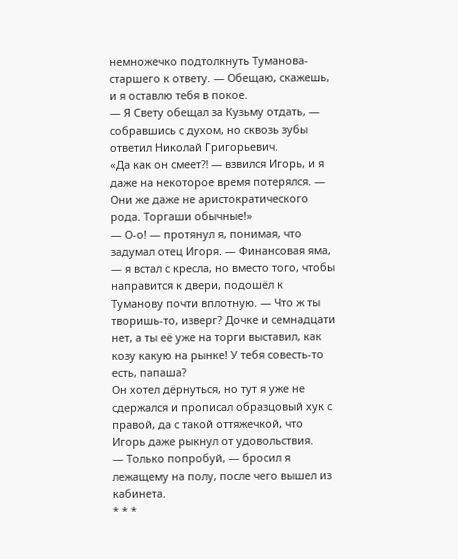немножечко подтолкнуть Туманова-старшего к ответу. — Обещаю, скажешь, и я оставлю тебя в покое.
— Я Свету обещал за Кузьму отдать, — собравшись с духом, но сквозь зубы ответил Николай Григорьевич.
«Да как он смеет⁈ — взвился Игорь, и я даже на некоторое время потерялся. — Они же даже не аристократического рода. Торгаши обычные!»
— О-о! — протянул я, понимая, что задумал отец Игоря. — Финансовая яма, — я встал с кресла, но вместо того, чтобы направится к двери, подошёл к Туманову почти вплотную. — Что ж ты творишь-то, изверг? Дочке и семнадцати нет, а ты её уже на торги выставил, как козу какую на рынке! У тебя совесть-то есть, папаша?
Он хотел дёрнуться, но тут я уже не сдержался и прописал образцовый хук с правой, да с такой оттяжечкой, что Игорь даже рыкнул от удовольствия.
— Только попробуй, — бросил я лежащему на полу, после чего вышел из кабинета.
* * *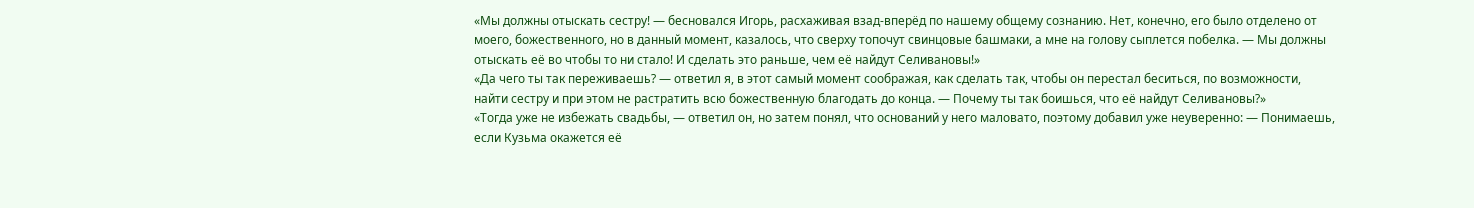«Мы должны отыскать сестру! — бесновался Игорь, расхаживая взад-вперёд по нашему общему сознанию. Нет, конечно, его было отделено от моего, божественного, но в данный момент, казалось, что сверху топочут свинцовые башмаки, а мне на голову сыплется побелка. — Мы должны отыскать её во чтобы то ни стало! И сделать это раньше, чем её найдут Селивановы!»
«Да чего ты так переживаешь? — ответил я, в этот самый момент соображая, как сделать так, чтобы он перестал беситься, по возможности, найти сестру и при этом не растратить всю божественную благодать до конца. — Почему ты так боишься, что её найдут Селивановы?»
«Тогда уже не избежать свадьбы, — ответил он, но затем понял, что оснований у него маловато, поэтому добавил уже неуверенно: — Понимаешь, если Кузьма окажется её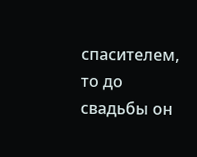спасителем, то до свадьбы он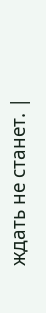ждать не станет. |